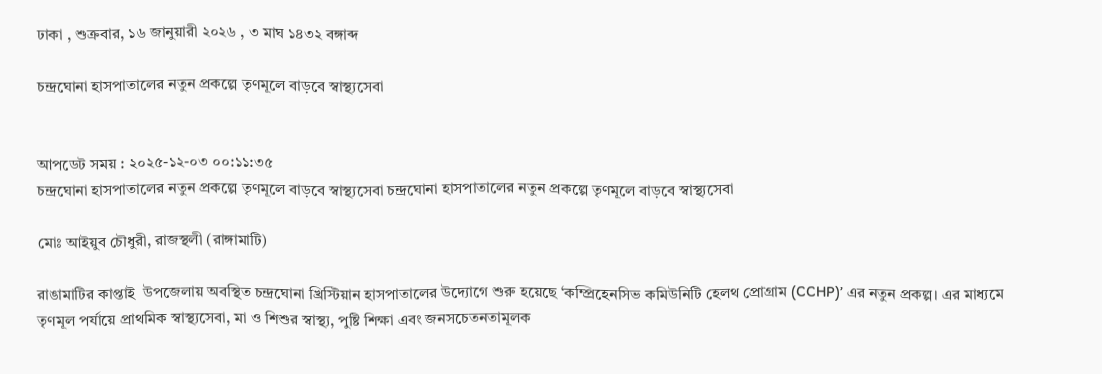ঢাকা , শুক্রবার, ১৬ জানুয়ারী ২০২৬ , ৩ মাঘ ১৪৩২ বঙ্গাব্দ

চন্দ্রঘোনা হাসপাতালের নতুন প্রকল্পে তৃণমূলে বাড়বে স্বাস্থ্যসেবা


আপডেট সময় : ২০২৫-১২-০৩ ০০:১১:৩৫
চন্দ্রঘোনা হাসপাতালের নতুন প্রকল্পে তৃণমূলে বাড়বে স্বাস্থ্যসেবা চন্দ্রঘোনা হাসপাতালের নতুন প্রকল্পে তৃণমূলে বাড়বে স্বাস্থ্যসেবা

মোঃ আইয়ুব চৌধুরী, রাজস্থলী (রাঙ্গামাটি)

রাঙামাটির কাপ্তাই  উপজেলায় অবস্থিত চন্দ্রঘোনা খ্রিস্টিয়ান হাসপাতালের উদ্যোগে শুরু হয়েছে ‘কম্প্রিহেনসিভ কমিউনিটি হেলথ প্রোগ্রাম (CCHP)’ এর নতুন প্রকল্প। এর মাধ্যমে তৃণমূল পর্যায়ে প্রাথমিক স্বাস্থ্যসেবা, মা ও শিশুর স্বাস্থ্য, পুষ্টি শিক্ষা এবং জনসচেতনতামূলক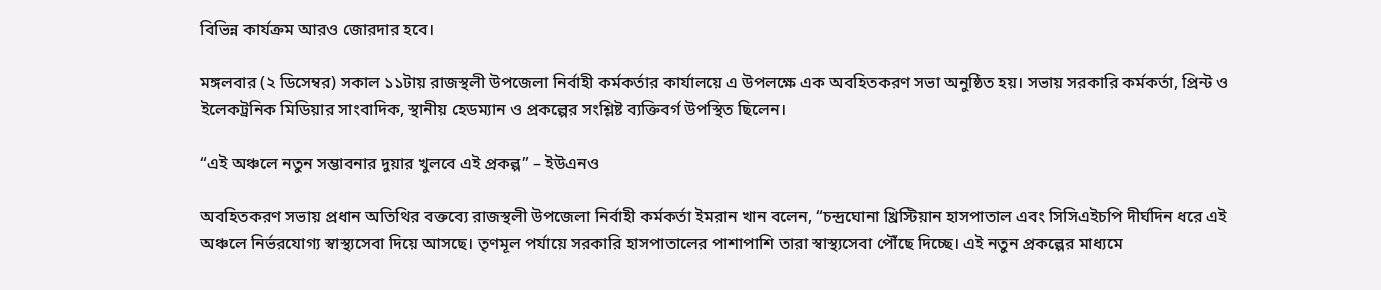বিভিন্ন কার্যক্রম আরও জোরদার হবে।

মঙ্গলবার (২ ডিসেম্বর) সকাল ১১টায় রাজস্থলী উপজেলা নির্বাহী কর্মকর্তার কার্যালয়ে এ উপলক্ষে এক অবহিতকরণ সভা অনুষ্ঠিত হয়। সভায় সরকারি কর্মকর্তা, প্রিন্ট ও ইলেকট্রনিক মিডিয়ার সাংবাদিক, স্থানীয় হেডম্যান ও প্রকল্পের সংশ্লিষ্ট ব্যক্তিবর্গ উপস্থিত ছিলেন।

“এই অঞ্চলে নতুন সম্ভাবনার দুয়ার খুলবে এই প্রকল্প” – ইউএনও

অবহিতকরণ সভায় প্রধান অতিথির বক্তব্যে রাজস্থলী উপজেলা নির্বাহী কর্মকর্তা ইমরান খান বলেন, “চন্দ্রঘোনা খ্রিস্টিয়ান হাসপাতাল এবং সিসিএইচপি দীর্ঘদিন ধরে এই অঞ্চলে নির্ভরযোগ্য স্বাস্থ্যসেবা দিয়ে আসছে। তৃণমূল পর্যায়ে সরকারি হাসপাতালের পাশাপাশি তারা স্বাস্থ্যসেবা পৌঁছে দিচ্ছে। এই নতুন প্রকল্পের মাধ্যমে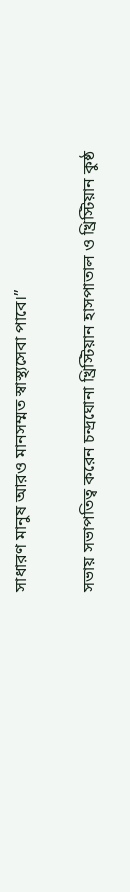সাধারণ মানুষ আরও মানসম্মত স্বাস্থ্যসেবা পাবে।”

সভায় সভাপতিত্ব করেন চন্দ্রঘোনা খ্রিস্টিয়ান হাসপাতাল ও খ্রিস্টিয়ান কুষ্ঠ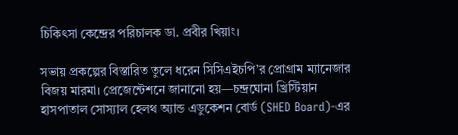চিকিৎসা কেন্দ্রের পরিচালক ডা. প্রবীর খিয়াং।

সভায় প্রকল্পের বিস্তারিত তুলে ধরেন সিসিএইচপি’র প্রোগ্রাম ম্যানেজার বিজয় মারমা। প্রেজেন্টেশনে জানানো হয়—চন্দ্রঘোনা খ্রিস্টিয়ান হাসপাতাল সোস্যাল হেলথ অ্যান্ড এডুকেশন বোর্ড (SHED Board)-এর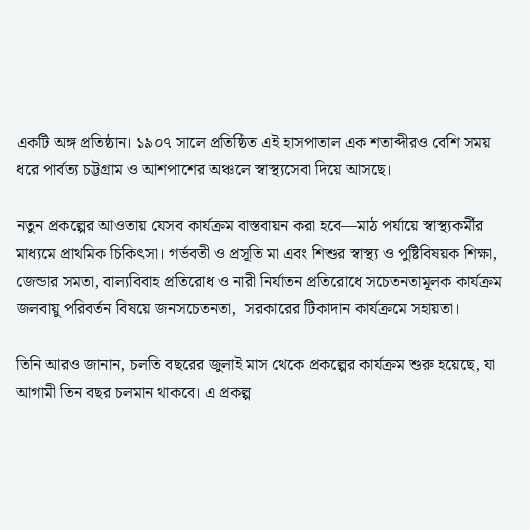একটি অঙ্গ প্রতিষ্ঠান। ১৯০৭ সালে প্রতিষ্ঠিত এই হাসপাতাল এক শতাব্দীরও বেশি সময় ধরে পার্বত্য চট্টগ্রাম ও আশপাশের অঞ্চলে স্বাস্থ্যসেবা দিয়ে আসছে।

নতুন প্রকল্পের আওতায় যেসব কার্যক্রম বাস্তবায়ন করা হবে—মাঠ পর্যায়ে স্বাস্থ্যকর্মীর মাধ্যমে প্রাথমিক চিকিৎসা। গর্ভবতী ও প্রসূতি মা এবং শিশুর স্বাস্থ্য ও পুষ্টিবিষয়ক শিক্ষা,  জেন্ডার সমতা, বাল্যবিবাহ প্রতিরোধ ও নারী নির্যাতন প্রতিরোধে সচেতনতামূলক কার্যক্রম জলবায়ু পরিবর্তন বিষয়ে জনসচেতনতা,  সরকারের টিকাদান কার্যক্রমে সহায়তা।

তিনি আরও জানান, চলতি বছরের জুলাই মাস থেকে প্রকল্পের কার্যক্রম শুরু হয়েছে, যা আগামী তিন বছর চলমান থাকবে। এ প্রকল্প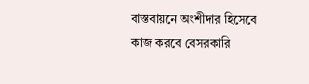বাস্তবায়নে অংশীদার হিসেবে কাজ করবে বেসরকারি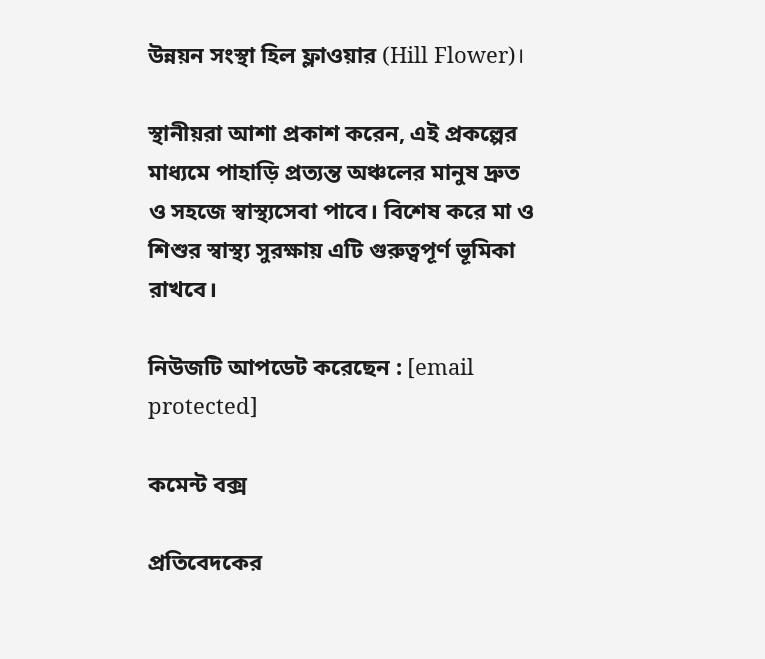উন্নয়ন সংস্থা হিল ফ্লাওয়ার (Hill Flower)।

স্থানীয়রা আশা প্রকাশ করেন, এই প্রকল্পের মাধ্যমে পাহাড়ি প্রত্যন্ত অঞ্চলের মানুষ দ্রুত ও সহজে স্বাস্থ্যসেবা পাবে। বিশেষ করে মা ও শিশুর স্বাস্থ্য সুরক্ষায় এটি গুরুত্বপূর্ণ ভূমিকা রাখবে।

নিউজটি আপডেট করেছেন : [email protected]

কমেন্ট বক্স

প্রতিবেদকের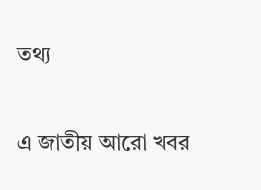তথ্য

এ জাতীয় আরো খবর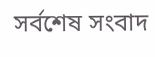সর্বশেষ সংবাদ